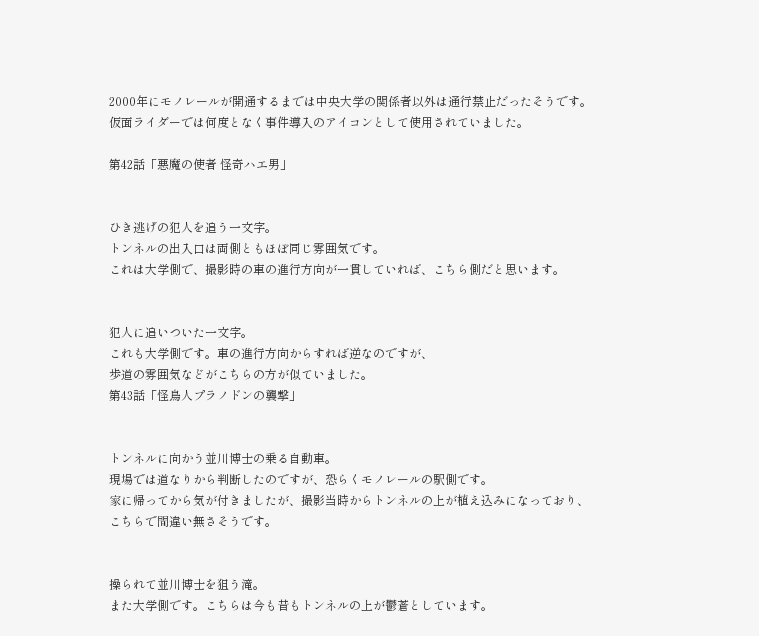2000年にモノレールが開通するまでは中央大学の関係者以外は通行禁止だったそうです。
仮面ライダーでは何度となく事件導入のアイコンとして使用されていました。

第42話「悪魔の使者 怪奇ハエ男」


ひき逃げの犯人を追う一文字。
トンネルの出入口は両側ともほぼ同じ雰囲気です。
これは大学側で、撮影時の車の進行方向が一貫していれば、こちら側だと思います。


犯人に追いついた一文字。
これも大学側です。車の進行方向からすれば逆なのですが、
歩道の雰囲気などがこちらの方が似ていました。
第43話「怪鳥人プラノドンの襲撃」


トンネルに向かう並川博士の乗る自動車。
現場では道なりから判断したのですが、恐らくモノレールの駅側です。
家に帰ってから気が付きましたが、撮影当時からトンネルの上が植え込みになっており、
こちらで間違い無さそうです。


操られて並川博士を狙う滝。
また大学側です。こちらは今も昔もトンネルの上が鬱蒼としています。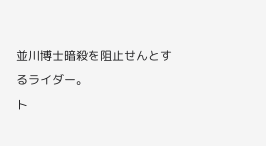並川博士暗殺を阻止せんとするライダー。
ト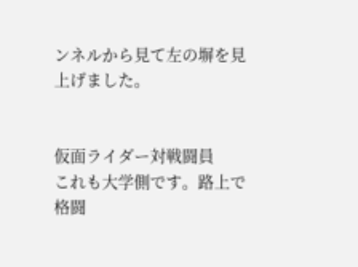ンネルから見て左の塀を見上げました。


仮面ライダー対戦闘員
これも大学側です。路上で格闘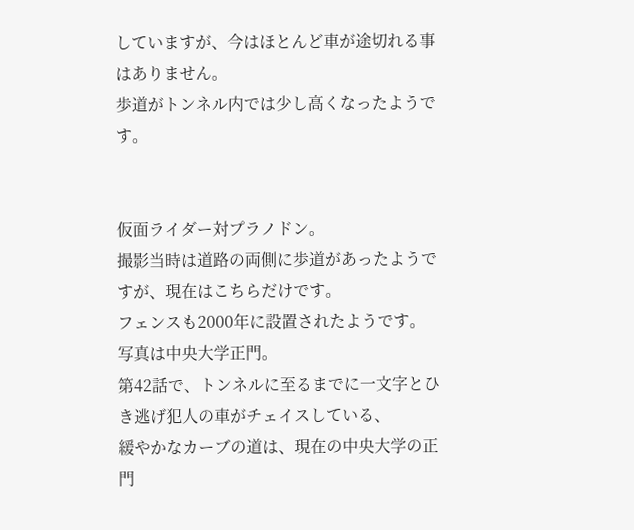していますが、今はほとんど車が途切れる事はありません。
歩道がトンネル内では少し高くなったようです。


仮面ライダー対プラノドン。
撮影当時は道路の両側に歩道があったようですが、現在はこちらだけです。
フェンスも2000年に設置されたようです。
写真は中央大学正門。
第42話で、トンネルに至るまでに一文字とひき逃げ犯人の車がチェイスしている、
緩やかなカーブの道は、現在の中央大学の正門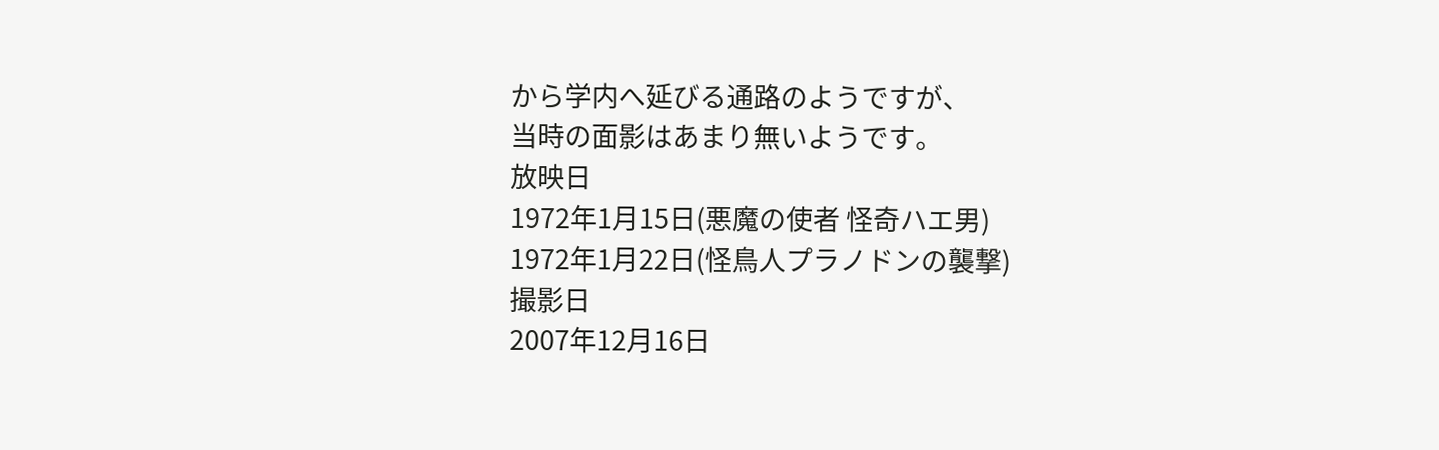から学内へ延びる通路のようですが、
当時の面影はあまり無いようです。
放映日
1972年1月15日(悪魔の使者 怪奇ハエ男)
1972年1月22日(怪鳥人プラノドンの襲撃)
撮影日
2007年12月16日